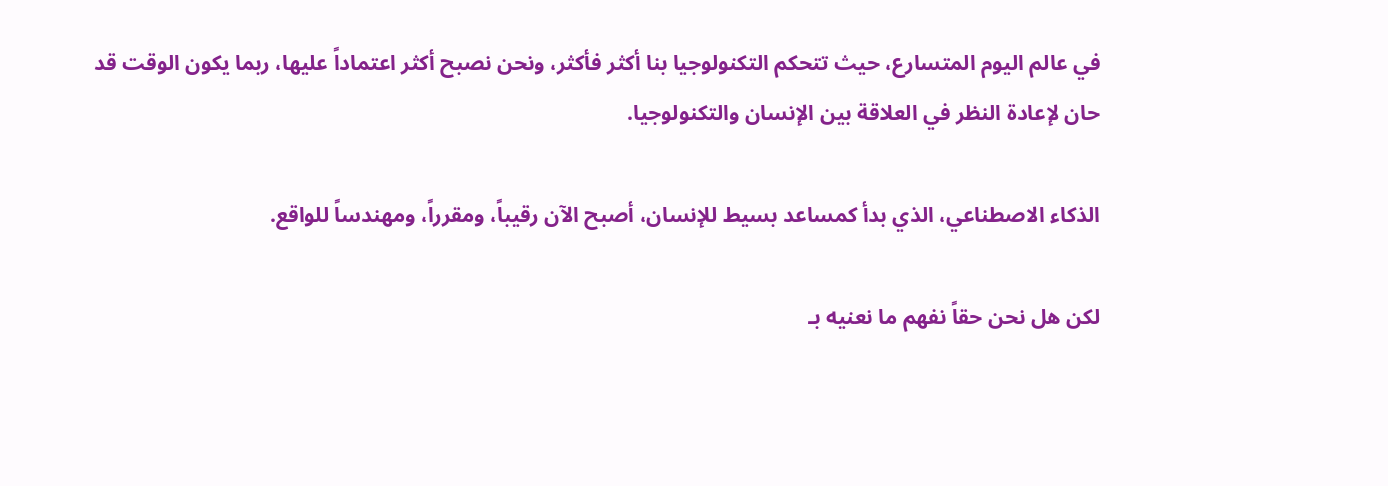في عالم اليوم المتسارع، حيث تتحكم التكنولوجيا بنا أكثر فأكثر، ونحن نصبح أكثر اعتماداً عليها، ربما يكون الوقت قد حان لإعادة النظر في العلاقة بين الإنسان والتكنولوجيا.

الذكاء الاصطناعي، الذي بدأ كمساعد بسيط للإنسان، أصبح الآن رقيباً، ومقرراً، ومهندساً للواقع.

لكن هل نحن حقاً نفهم ما نعنيه بـ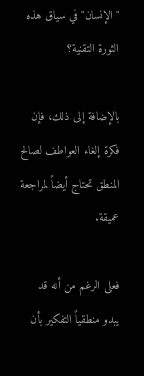"الإنسان" في سياق هذه الثورة التقنية؟

بالإضافة إلى ذلك، فإن فكرة إلغاء العواطف لصالح المنطق تحتاج أيضاً لمراجعة عميقة.

فعلى الرغم من أنه قد يبدو منطقياً التفكير بأن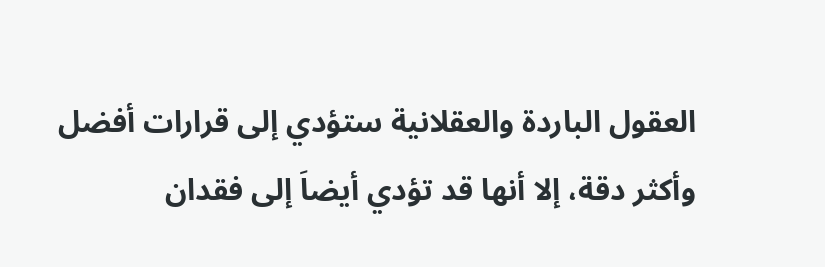العقول الباردة والعقلانية ستؤدي إلى قرارات أفضل وأكثر دقة، إلا أنها قد تؤدي أيضاَ إلى فقدان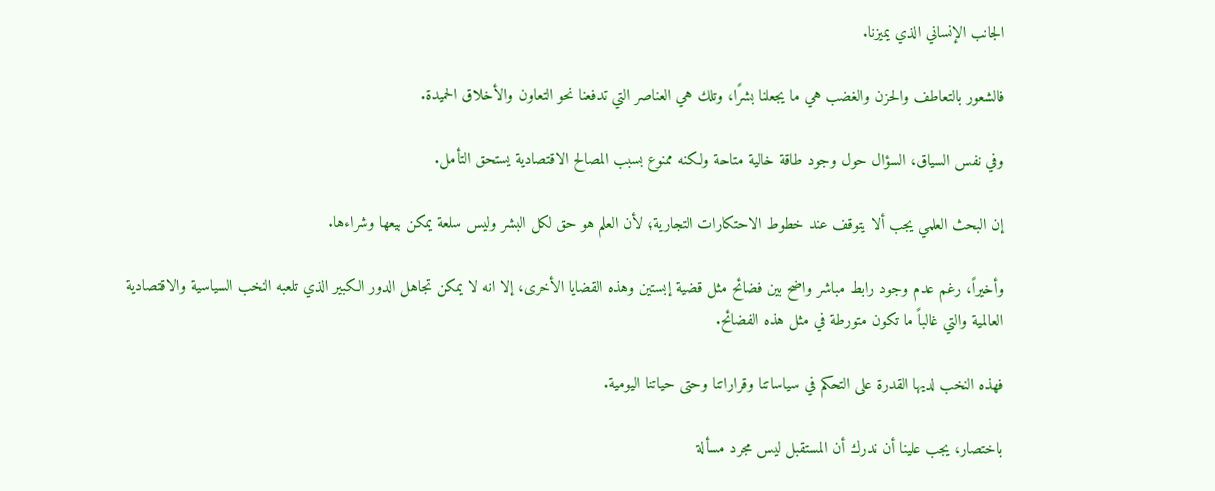الجانب الإنساني الذي يميزنا.

فالشعور بالتعاطف والحزن والغضب هي ما يجعلنا بشرًا، وتلك هي العناصر التي تدفعنا نحو التعاون والأخلاق الحميدة.

وفي نفس السياق، السؤال حول وجود طاقة خالية متاحة ولكنه ممنوع بسبب المصالح الاقتصادية يستحق التأمل.

إن البحث العلمي يجب ألا يتوقف عند خطوط الاحتكارات التجارية؛ لأن العلم هو حق لكل البشر وليس سلعة يمكن بيعها وشراءها.

وأخيراً، رغم عدم وجود رابط مباشر واضح بين فضائح مثل قضية إبستين وهذه القضايا الأخرى، إلا انه لا يمكن تجاهل الدور الكبير الذي تلعبه النخب السياسية والاقتصادية العالمية والتي غالباً ما تكون متورطة في مثل هذه الفضائح.

فهذه النخب لديها القدرة على التحكم في سياساتنا وقراراتنا وحتى حياتنا اليومية.

باختصار، يجب علينا أن ندرك أن المستقبل ليس مجرد مسألة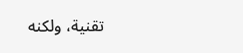تقنية، ولكنه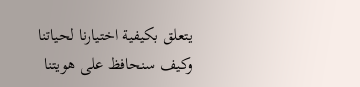يتعلق بكيفية اختيارنا لحياتنا وكيف سنحافظ على هويتنا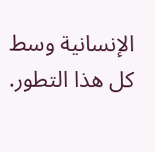الإنسانية وسط كل هذا التطور.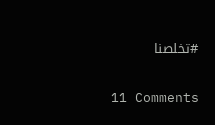#تخلصنا

11 Comments